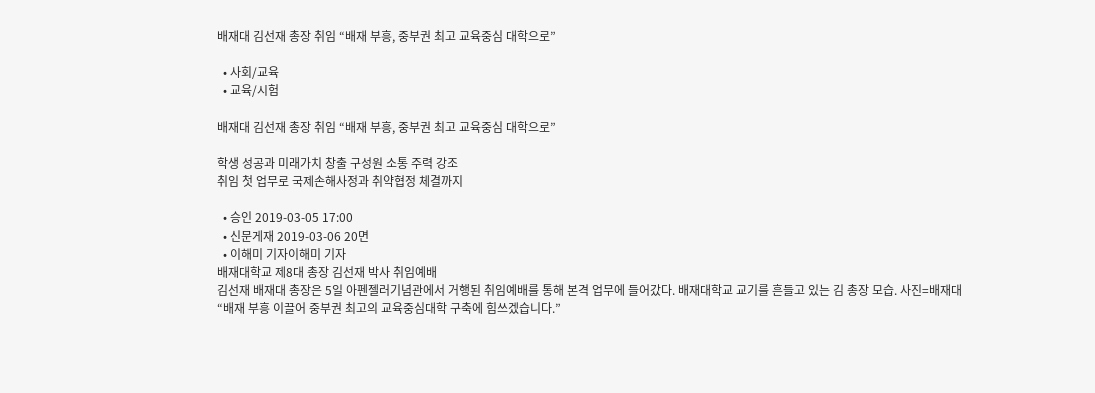배재대 김선재 총장 취임 “배재 부흥, 중부권 최고 교육중심 대학으로”

  • 사회/교육
  • 교육/시험

배재대 김선재 총장 취임 “배재 부흥, 중부권 최고 교육중심 대학으로”

학생 성공과 미래가치 창출 구성원 소통 주력 강조
취임 첫 업무로 국제손해사정과 취약협정 체결까지

  • 승인 2019-03-05 17:00
  • 신문게재 2019-03-06 20면
  • 이해미 기자이해미 기자
배재대학교 제8대 총장 김선재 박사 취임예배
김선재 배재대 총장은 5일 아펜젤러기념관에서 거행된 취임예배를 통해 본격 업무에 들어갔다. 배재대학교 교기를 흔들고 있는 김 총장 모습. 사진=배재대
“배재 부흥 이끌어 중부권 최고의 교육중심대학 구축에 힘쓰겠습니다.”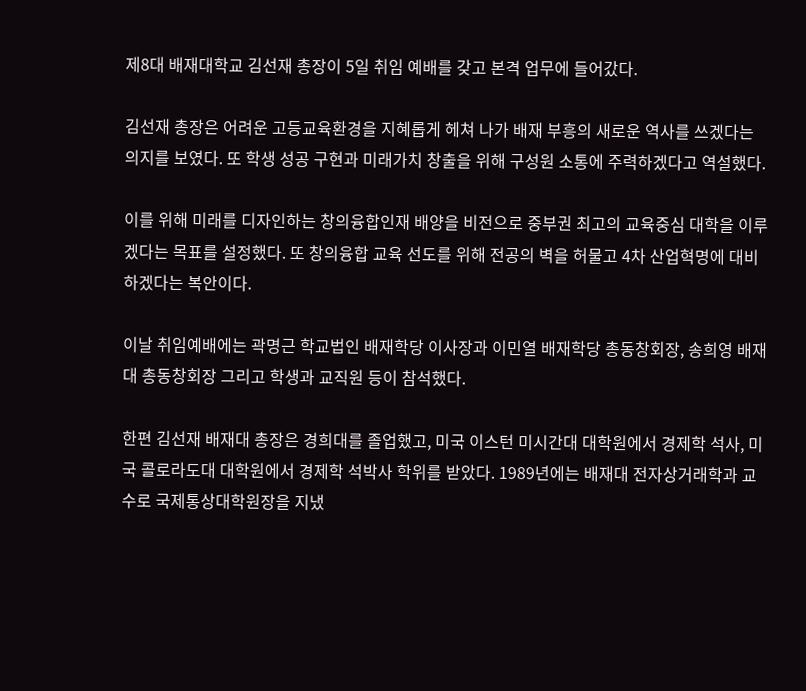제8대 배재대학교 김선재 총장이 5일 취임 예배를 갖고 본격 업무에 들어갔다.

김선재 총장은 어려운 고등교육환경을 지혜롭게 헤쳐 나가 배재 부흥의 새로운 역사를 쓰겠다는 의지를 보였다. 또 학생 성공 구현과 미래가치 창출을 위해 구성원 소통에 주력하겠다고 역설했다.

이를 위해 미래를 디자인하는 창의융합인재 배양을 비전으로 중부권 최고의 교육중심 대학을 이루겠다는 목표를 설정했다. 또 창의융합 교육 선도를 위해 전공의 벽을 허물고 4차 산업혁명에 대비하겠다는 복안이다.

이날 취임예배에는 곽명근 학교법인 배재학당 이사장과 이민열 배재학당 총동창회장, 송희영 배재대 총동창회장 그리고 학생과 교직원 등이 참석했다.

한편 김선재 배재대 총장은 경희대를 졸업했고, 미국 이스턴 미시간대 대학원에서 경제학 석사, 미국 콜로라도대 대학원에서 경제학 석박사 학위를 받았다. 1989년에는 배재대 전자상거래학과 교수로 국제통상대학원장을 지냈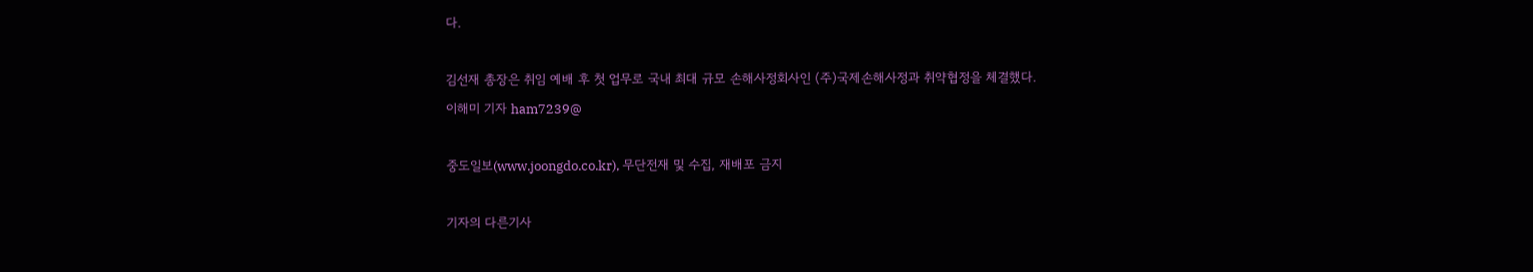다.

김선재 총장은 취임 예배 후 첫 업무로 국내 최대 규모 손해사정회사인 (주)국제손해사정과 취약협정을 체결했다.
이해미 기자 ham7239@

중도일보(www.joongdo.co.kr), 무단전재 및 수집, 재배포 금지

기자의 다른기사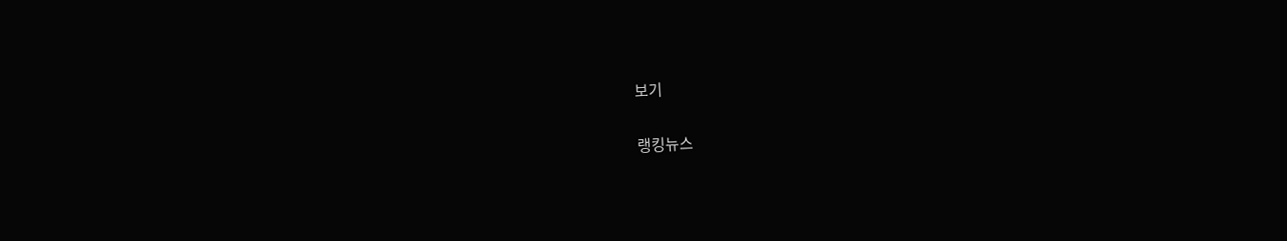보기

랭킹뉴스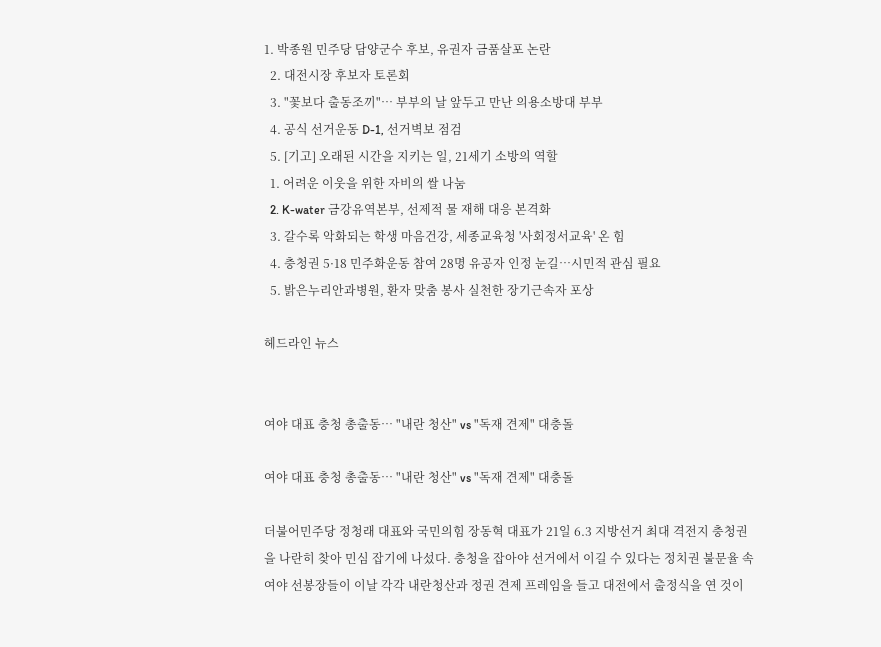1. 박종원 민주당 담양군수 후보, 유권자 금품살포 논란
  2. 대전시장 후보자 토론회
  3. "꽃보다 출동조끼"… 부부의 날 앞두고 만난 의용소방대 부부
  4. 공식 선거운동 D-1, 선거벽보 점검
  5. [기고] 오래된 시간을 지키는 일, 21세기 소방의 역할
  1. 어려운 이웃을 위한 자비의 쌀 나눔
  2. K-water 금강유역본부, 선제적 물 재해 대응 본격화
  3. 갈수록 악화되는 학생 마음건강, 세종교육청 '사회정서교육' 온 힘
  4. 충청권 5·18 민주화운동 참여 28명 유공자 인정 눈길…시민적 관심 필요
  5. 밝은누리안과병원, 환자 맞춤 봉사 실천한 장기근속자 포상

헤드라인 뉴스


여야 대표 충청 총출동… "내란 청산" vs "독재 견제" 대충돌

여야 대표 충청 총출동… "내란 청산" vs "독재 견제" 대충돌

더불어민주당 정청래 대표와 국민의힘 장동혁 대표가 21일 6.3 지방선거 최대 격전지 충청권을 나란히 찾아 민심 잡기에 나섰다. 충청을 잡아야 선거에서 이길 수 있다는 정치권 불문율 속 여야 선봉장들이 이날 각각 내란청산과 정권 견제 프레임을 들고 대전에서 출정식을 연 것이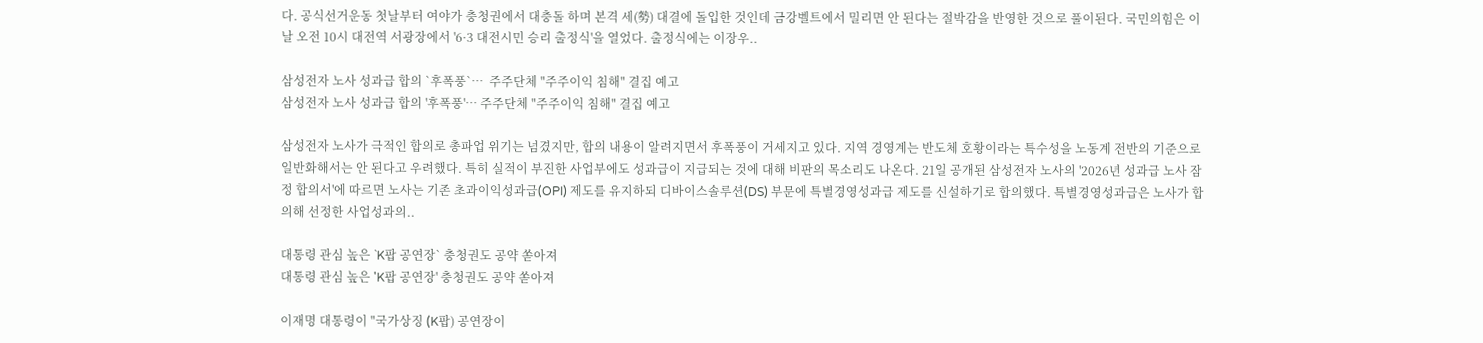다. 공식선거운동 첫날부터 여야가 충청권에서 대충돌 하며 본격 세(勢) 대결에 돌입한 것인데 금강벨트에서 밀리면 안 된다는 절박감을 반영한 것으로 풀이된다. 국민의힘은 이날 오전 10시 대전역 서광장에서 '6·3 대전시민 승리 출정식'을 열었다. 출정식에는 이장우..

삼성전자 노사 성과급 합의 `후폭풍`…  주주단체 "주주이익 침해" 결집 예고
삼성전자 노사 성과급 합의 '후폭풍'… 주주단체 "주주이익 침해" 결집 예고

삼성전자 노사가 극적인 합의로 총파업 위기는 넘겼지만, 합의 내용이 알려지면서 후폭풍이 거세지고 있다. 지역 경영계는 반도체 호황이라는 특수성을 노동계 전반의 기준으로 일반화해서는 안 된다고 우려했다. 특히 실적이 부진한 사업부에도 성과급이 지급되는 것에 대해 비판의 목소리도 나온다. 21일 공개된 삼성전자 노사의 '2026년 성과급 노사 잠정 합의서'에 따르면 노사는 기존 초과이익성과급(OPI) 제도를 유지하되 디바이스솔루션(DS) 부문에 특별경영성과급 제도를 신설하기로 합의했다. 특별경영성과급은 노사가 합의해 선정한 사업성과의..

대통령 관심 높은 `K팝 공연장` 충청권도 공약 쏟아져
대통령 관심 높은 'K팝 공연장' 충청권도 공약 쏟아져

이재명 대통령이 "국가상징 (K팝) 공연장이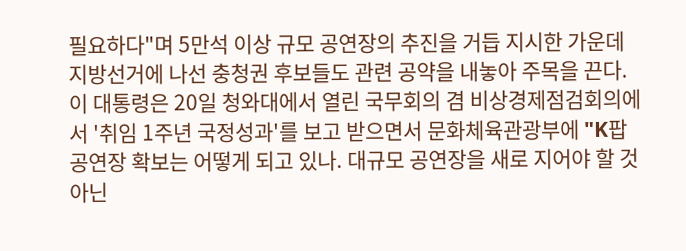필요하다"며 5만석 이상 규모 공연장의 추진을 거듭 지시한 가운데 지방선거에 나선 충청권 후보들도 관련 공약을 내놓아 주목을 끈다. 이 대통령은 20일 청와대에서 열린 국무회의 겸 비상경제점검회의에서 '취임 1주년 국정성과'를 보고 받으면서 문화체육관광부에 "K팝 공연장 확보는 어떻게 되고 있나. 대규모 공연장을 새로 지어야 할 것 아닌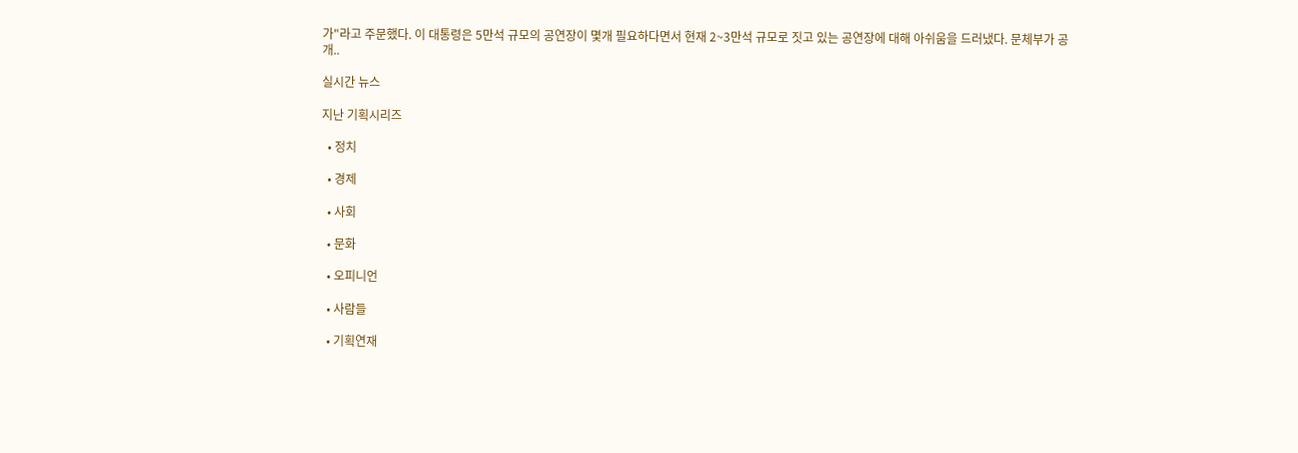가"라고 주문했다. 이 대통령은 5만석 규모의 공연장이 몇개 필요하다면서 현재 2~3만석 규모로 짓고 있는 공연장에 대해 아쉬움을 드러냈다. 문체부가 공개..

실시간 뉴스

지난 기획시리즈

  • 정치

  • 경제

  • 사회

  • 문화

  • 오피니언

  • 사람들

  • 기획연재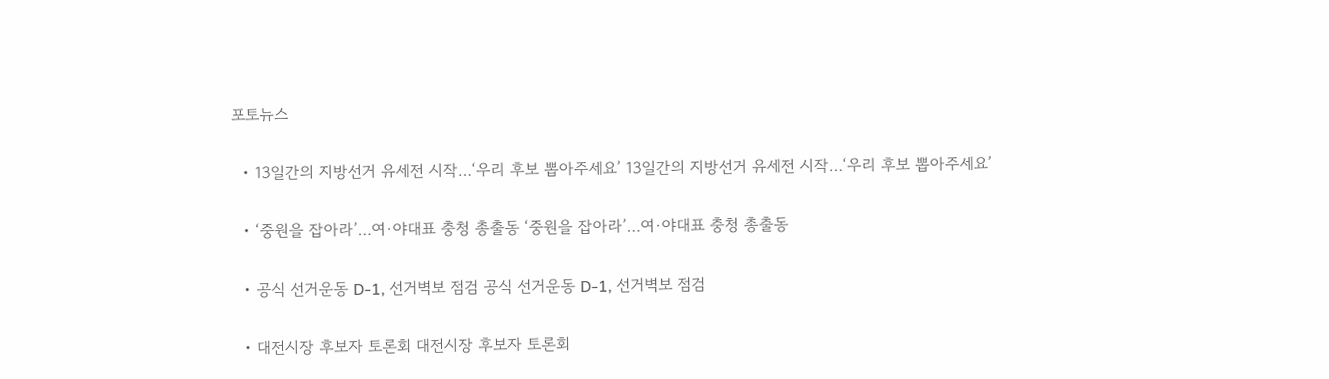포토뉴스

  • 13일간의 지방선거 유세전 시작…‘우리 후보 뽑아주세요’ 13일간의 지방선거 유세전 시작…‘우리 후보 뽑아주세요’

  • ‘중원을 잡아라’…여·야대표 충청 총출동 ‘중원을 잡아라’…여·야대표 충청 총출동

  • 공식 선거운동 D-1, 선거벽보 점검 공식 선거운동 D-1, 선거벽보 점검

  • 대전시장 후보자 토론회 대전시장 후보자 토론회